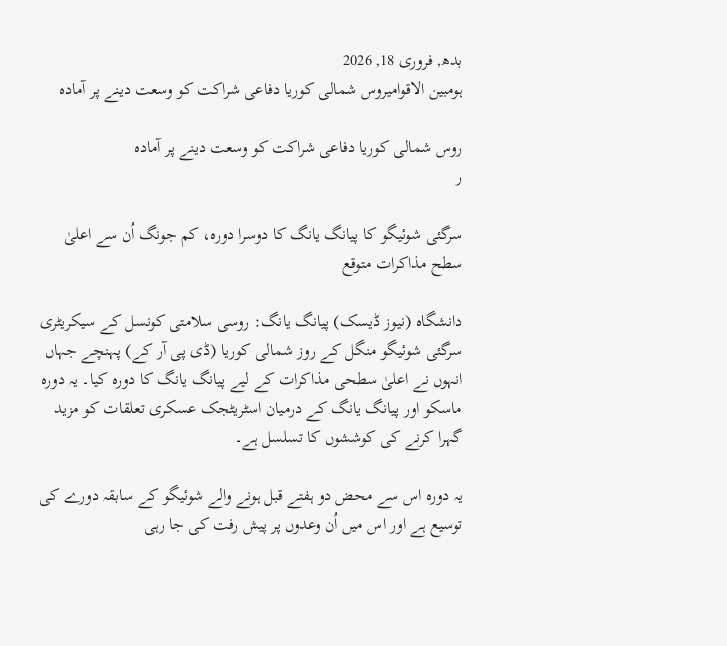بدھ, فروری 18, 2026
ہومبین الاقوامیروس شمالی کوریا دفاعی شراکت کو وسعت دینے پر آمادہ

روس شمالی کوریا دفاعی شراکت کو وسعت دینے پر آمادہ
ر

سرگئی شوئیگو کا پیانگ یانگ کا دوسرا دورہ، کم جونگ اُن سے اعلیٰ سطح مذاکرات متوقع

دانشگاه (نیوز ڈیسک) پیانگ یانگ: روسی سلامتی کونسل کے سیکریٹری سرگئی شوئیگو منگل کے روز شمالی کوریا (ڈی پی آر کے) پہنچے جہاں انہوں نے اعلیٰ سطحی مذاکرات کے لیے پیانگ یانگ کا دورہ کیا۔ یہ دورہ ماسکو اور پیانگ یانگ کے درمیان اسٹریٹجک عسکری تعلقات کو مزید گہرا کرنے کی کوششوں کا تسلسل ہے۔

یہ دورہ اس سے محض دو ہفتے قبل ہونے والے شوئیگو کے سابقہ دورے کی توسیع ہے اور اس میں اُن وعدوں پر پیش رفت کی جا رہی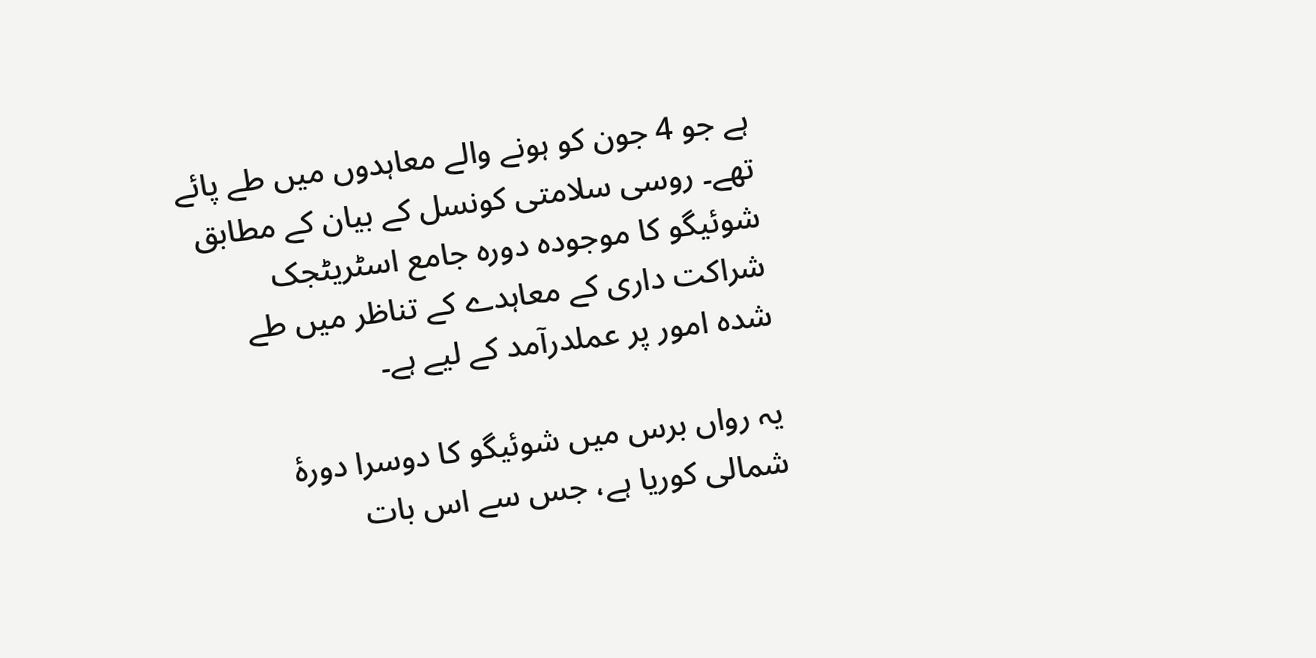ہے جو 4 جون کو ہونے والے معاہدوں میں طے پائے تھے۔ روسی سلامتی کونسل کے بیان کے مطابق شوئیگو کا موجودہ دورہ جامع اسٹریٹجک شراکت داری کے معاہدے کے تناظر میں طے شدہ امور پر عملدرآمد کے لیے ہے۔

یہ رواں برس میں شوئیگو کا دوسرا دورۂ شمالی کوریا ہے، جس سے اس بات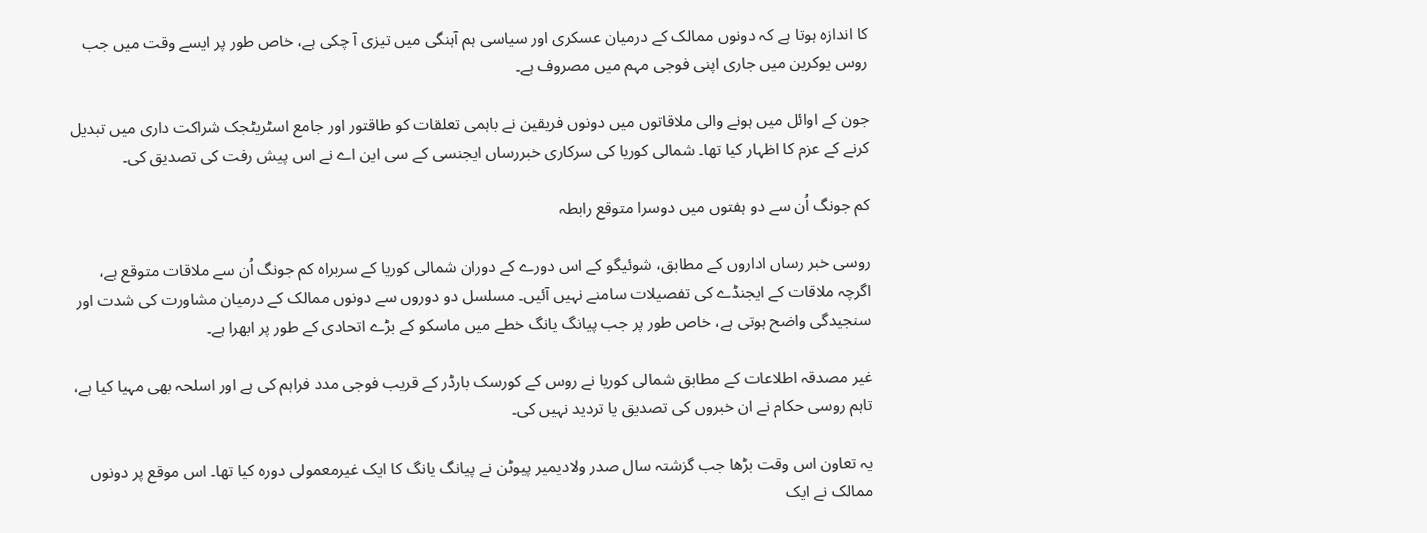کا اندازہ ہوتا ہے کہ دونوں ممالک کے درمیان عسکری اور سیاسی ہم آہنگی میں تیزی آ چکی ہے، خاص طور پر ایسے وقت میں جب روس یوکرین میں جاری اپنی فوجی مہم میں مصروف ہے۔

جون کے اوائل میں ہونے والی ملاقاتوں میں دونوں فریقین نے باہمی تعلقات کو طاقتور اور جامع اسٹریٹجک شراکت داری میں تبدیل کرنے کے عزم کا اظہار کیا تھا۔ شمالی کوریا کی سرکاری خبررساں ایجنسی کے سی این اے نے اس پیش رفت کی تصدیق کی۔

کم جونگ اُن سے دو ہفتوں میں دوسرا متوقع رابطہ

روسی خبر رساں اداروں کے مطابق، شوئیگو کے اس دورے کے دوران شمالی کوریا کے سربراہ کم جونگ اُن سے ملاقات متوقع ہے، اگرچہ ملاقات کے ایجنڈے کی تفصیلات سامنے نہیں آئیں۔ مسلسل دو دوروں سے دونوں ممالک کے درمیان مشاورت کی شدت اور سنجیدگی واضح ہوتی ہے، خاص طور پر جب پیانگ یانگ خطے میں ماسکو کے بڑے اتحادی کے طور پر ابھرا ہے۔

غیر مصدقہ اطلاعات کے مطابق شمالی کوریا نے روس کے کورسک بارڈر کے قریب فوجی مدد فراہم کی ہے اور اسلحہ بھی مہیا کیا ہے، تاہم روسی حکام نے ان خبروں کی تصدیق یا تردید نہیں کی۔

یہ تعاون اس وقت بڑھا جب گزشتہ سال صدر ولادیمیر پیوٹن نے پیانگ یانگ کا ایک غیرمعمولی دورہ کیا تھا۔ اس موقع پر دونوں ممالک نے ایک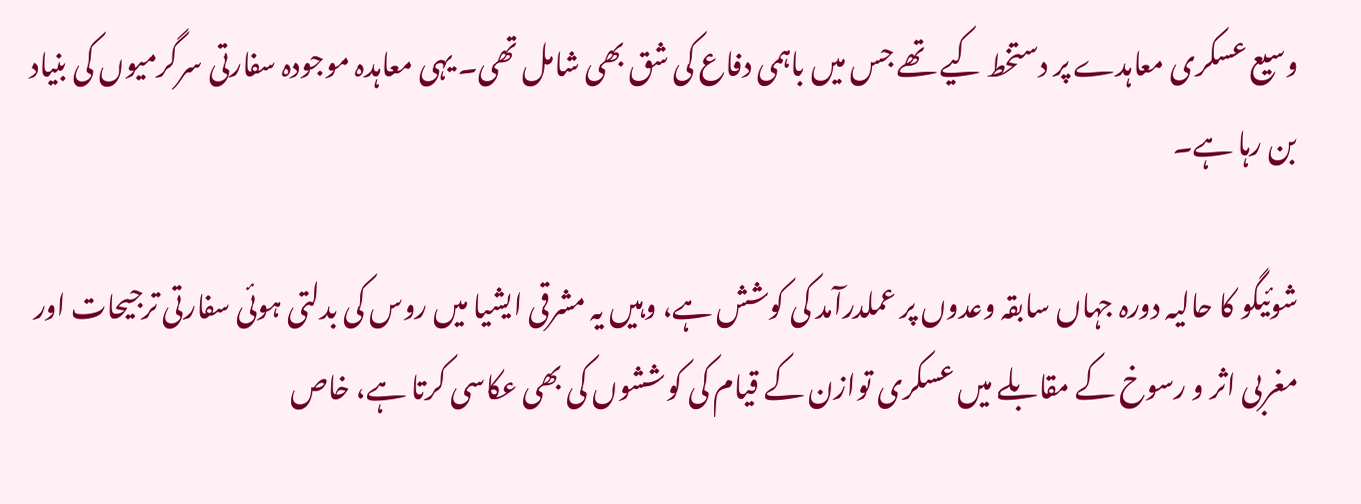وسیع عسکری معاہدے پر دستخط کیے تھے جس میں باہمی دفاع کی شق بھی شامل تھی۔ یہی معاہدہ موجودہ سفارتی سرگرمیوں کی بنیاد بن رہا ہے۔

شوئیگو کا حالیہ دورہ جہاں سابقہ وعدوں پر عملدرآمد کی کوشش ہے، وہیں یہ مشرقی ایشیا میں روس کی بدلتی ہوئی سفارتی ترجیحات اور مغربی اثر و رسوخ کے مقابلے میں عسکری توازن کے قیام کی کوششوں کی بھی عکاسی کرتا ہے، خاص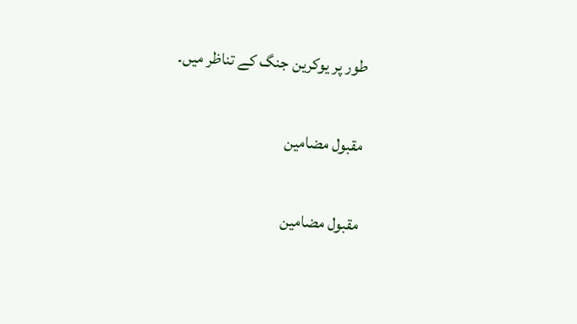طور پر یوکرین جنگ کے تناظر میں۔

مقبول مضامین

مقبول مضامین